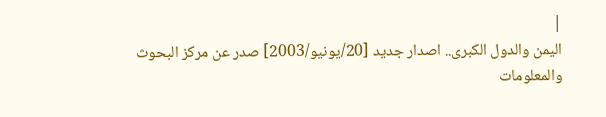|
اليمن والدول الكبرى.. اصدار جديد [20/يونيو/2003] صدر عن مركز البحوث والمعلومات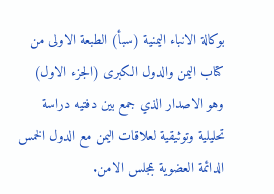بوكالة الانباء اليمنية (سبأ) الطبعة الاولى من كتاب اليمن والدول الكبرى (الجزء الاول) وهو الاصدار الذي جمع بين دفتيه دراسة تحليلية وتوثيقية لعلاقات اليمن مع الدول الخمس الدائمة العضوية بمجلس الامن.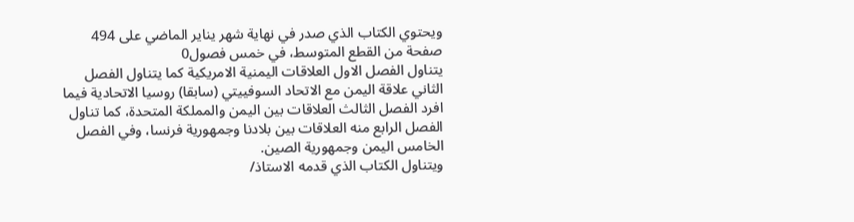ويحتوي الكتاب الذي صدر في نهاية شهر يناير الماضي على 494 صفحة من القطع المتوسط، في خمس فصول0
يتناول الفصل الاول العلاقات اليمنية الامريكية كما يتناول الفصل الثاني علاقة اليمن مع الاتحاد السوفييتي (سابقا) روسيا الاتحادية فيما افرد الفصل الثالث العلاقات بين اليمن والمملكة المتحدة، كما تناول الفصل الرابع منه العلاقات بين بلادنا وجمهورية فرنسا، وفي الفصل الخامس اليمن وجمهورية الصين.
ويتناول الكتاب الذي قدمه الاستاذ/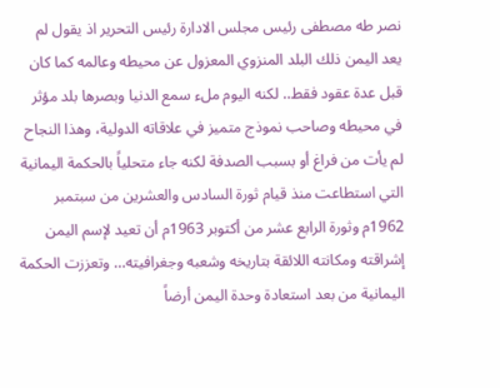نصر طه مصطفى رئيس مجلس الادارة رئيس التحرير اذ يقول لم يعد اليمن ذلك البلد المنزوي المعزول عن محيطه وعالمه كما كان قبل عدة عقود فقط.. لكنه اليوم ملء سمع الدنيا وبصرها بلد مؤثر في محيطه وصاحب نموذج متميز في علاقاته الدولية، وهذا النجاح لم يأت من فراغ أو بسبب الصدفة لكنه جاء متحلياً بالحكمة اليمانية التي استطاعت منذ قيام ثورة السادس والعشرين من سبتمبر 1962م وثورة الرابع عشر من أكتوبر 1963م أن تعيد لإسم اليمن إشراقته ومكانته اللائقة بتاريخه وشعبه وجغرافيته... وتعززت الحكمة اليمانية من بعد استعادة وحدة اليمن أرضاً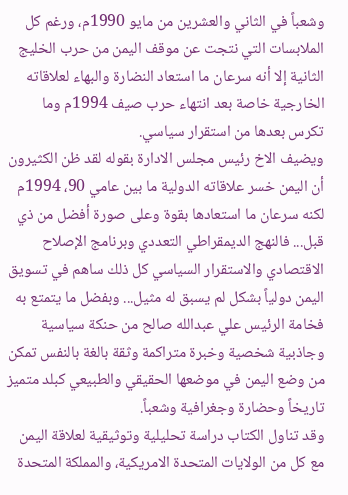وشعباً في الثاني والعشرين من مايو 1990م، ورغم كل الملابسات التي نتجت عن موقف اليمن من حرب الخليج الثانية إلا أنه سرعان ما استعاد النضارة والبهاء لعلاقاته الخارجية خاصة بعد انتهاء حرب صيف 1994م وما تكرس بعدها من استقرار سياسي.
ويضيف الاخ رئيس مجلس الادارة بقوله لقد ظن الكثيرون أن اليمن خسر علاقاته الدولية ما بين عامي 90، 1994م لكنه سرعان ما استعادها بقوة وعلى صورة أفضل من ذي قبل... فالنهج الديمقراطي التعددي وبرنامج الإصلاح الاقتصادي والاستقرار السياسي كل ذلك ساهم في تسويق اليمن دولياً بشكل لم يسبق له مثيل... وبفضل ما يتمتع به فخامة الرئيس علي عبدالله صالح من حنكة سياسية وجاذبية شخصية وخبرة متراكمة وثقة بالغة بالنفس تمكن من وضع اليمن في موضعها الحقيقي والطبيعي كبلد متميز تاريخاً وحضارة وجغرافية وشعباً.
وقد تناول الكتاب دراسة تحليلية وتوثيقية لعلاقة اليمن مع كل من الولايات المتحدة الامريكية، والمملكة المتحدة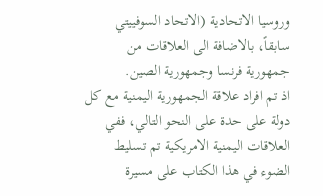وروسيا الاتحادية (الاتحاد السوفييتي سابقاً، بالاضافة الى العلاقات من جمهورية فرنسا وجمهورية الصين.
اذ تم افراد علاقة الجمهورية اليمنية مع كل دولة على حدة على النحو التالي، ففي العلاقات اليمنية الامريكية تم تسليط الضوء في هذا الكتاب على مسيرة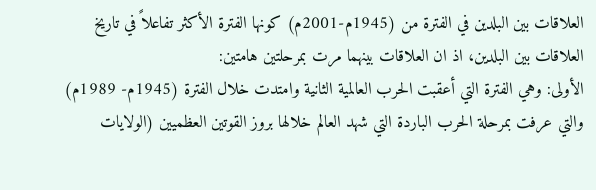العلاقات بين البلدين في الفترة من (1945م-2001م) كونها الفترة الأكثر تفاعلاً في تاريخ العلاقات بين البلدين، اذ ان العلاقات بينهما مرت بمرحلتين هامتين:
الأولى: وهي الفترة التي أعقبت الحرب العالمية الثانية وامتدت خلال الفترة (1945م- 1989م) والتي عرفت بمرحلة الحرب الباردة التي شهد العالم خلالها بروز القوتين العظميين (الولايات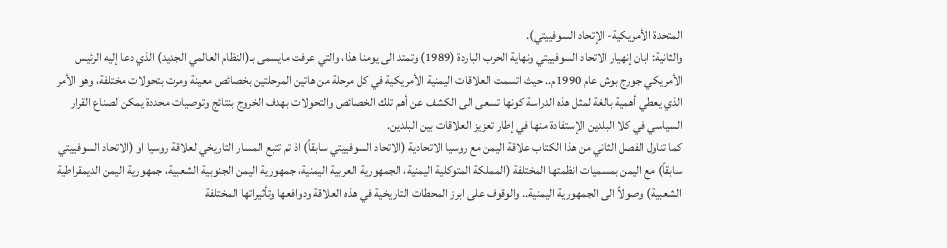المتحدة الأمريكية- الإتحاد السوفييتي).
والثانية: ابان إنهيار الاتحاد السوفييتي ونهاية الحرب الباردة (1989) وتمتد الى يومنا هذا، والتي عرفت مايسمى بـ(النظام العالمي الجديد) الذي دعا إليه الرئيس الأمريكي جورج بوش عام 1990م.. حيث اتسمت العلاقات اليمنية الأمريكية في كل مرحلة من هاتين المرحلتين بخصائص معينة ومرت بتحولات مختلفة، وهو الأمر الذي يعطي أهمية بالغة لمثل هذه الدراسة كونها تسعى الى الكشف عن أهم تلك الخصائص والتحولات بهدف الخروج بنتائج وتوصيات محددة يمكن لصناع القرار السياسي في كلا البلدين الإستفادة منها في إطار تعزيز العلاقات بين البلدين.
كما تناول الفصل الثاني من هذا الكتاب علاقة اليمن مع روسيا الاتحادية (الاتحاد السوفييتي سابقاً) اذ تم تتبع المسار التاريخي لعلاقة روسيا او (الاتحاد السوفييتي سابقاً) مع اليمن بمسميات انظمتها المختلفة (المملكة المتوكلية اليمنية، الجمهورية العربية اليمنية، جمهورية اليمن الجنوبية الشعبية، جمهورية اليمن الديمقراطية الشعبية) وصولاً الى الجمهورية اليمنية.. والوقوف على ابرز المحطات التاريخية في هذه العلاقة ودوافعها وتأثيراتها المختلفة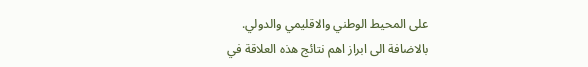على المحيط الوطني والاقليمي والدولي.
بالاضافة الى ابراز اهم نتائج هذه العلاقة في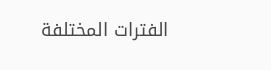الفترات المختلفة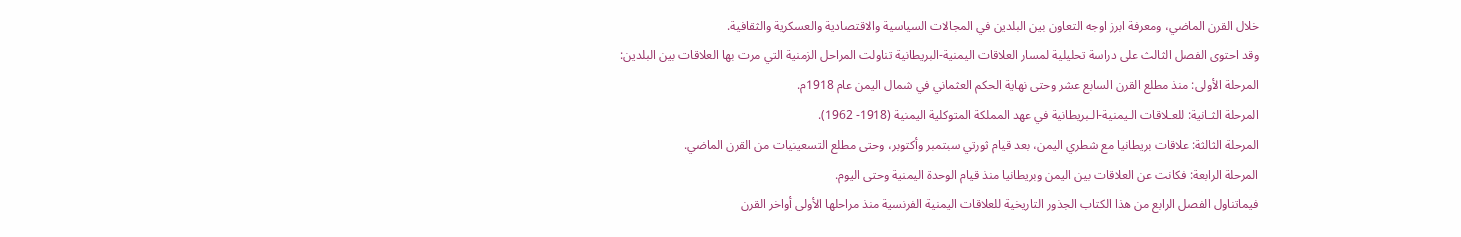خلال القرن الماضي، ومعرفة ابرز اوجه التعاون بين البلدين في المجالات السياسية والاقتصادية والعسكرية والثقافية.
وقد احتوى الفصل الثالث على دراسة تحليلية لمسار العلاقات اليمنية-البريطانية تناولت المراحل الزمنية التي مرت بها العلاقات بين البلدين:
المرحلة الأولى: منذ مطلع القرن السابع عشر وحتى نهاية الحكم العثماني في شمال اليمن عام 1918م.
المرحلة الثـانية: للعـلاقات الـيمنية-الـبريطانية في عهد المملكة المتوكلية اليمنية (1918- 1962).
المرحلة الثالثة: علاقات بريطانيا مع شطري اليمن، بعد قيام ثورتي سبتمبر وأكتوبر، وحتى مطلع التسعينيات من القرن الماضي.
المرحلة الرابعة: فكانت عن العلاقات بين اليمن وبريطانيا منذ قيام الوحدة اليمنية وحتى اليوم.
فيماتناول الفصل الرابع من هذا الكتاب الجذور التاريخية للعلاقات اليمنية الفرنسية منذ مراحلها الأولى أواخر القرن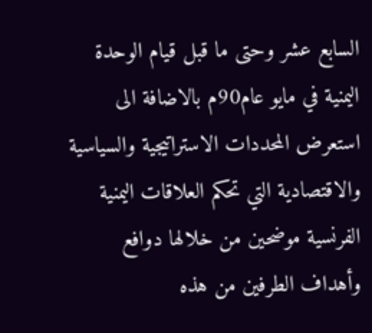السابع عشر وحتى ما قبل قيام الوحدة اليمنية في مايو عام90م بالاضافة الى استعرض المحددات الاستراتيجية والسياسية والاقتصادية التي تحكم العلاقات اليمنية الفرنسية موضحين من خلالها دوافع وأهداف الطرفين من هذه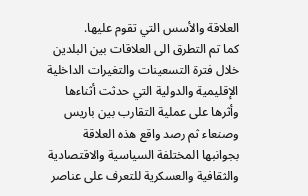العلاقة والأسس التي تقوم عليها.
كما تم التطرق الى العلاقات بين البلدين خلال فترة التسعينات والتغيرات الداخلية الإقليمية والدولية التي حدثت أثناءها وأثرها على عملية التقارب بين باريس وصنعاء ثم رصد واقع هذه العلاقة بجوانبها المختلفة السياسية والاقتصادية والثقافية والعسكرية للتعرف على عناصر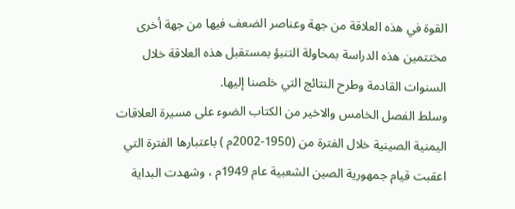القوة في هذه العلاقة من جهة وعناصر الضعف فيها من جهة أخرى مختتمين هذه الدراسة بمحاولة التنبؤ بمستقبل هذه العلاقة خلال السنوات القادمة وطرح النتائج التي خلصنا إليها.
وسلط الفصل الخامس والاخير من الكتاب الضوء على مسيرة العلاقات اليمنية الصينية خلال الفترة من (1950-2002م ) باعتبارها الفترة التي اعقبت قيام جمهورية الصين الشعبية عام 1949م ، وشهدت البداية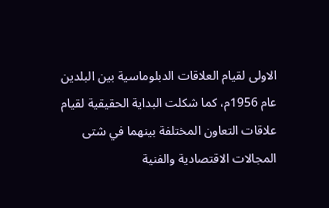الاولى لقيام العلاقات الدبلوماسية بين البلدين عام 1956م، كما شكلت البداية الحقيقية لقيام علاقات التعاون المختلفة بينهما في شتى المجالات الاقتصادية والفنية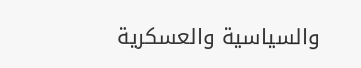والسياسية والعسكرية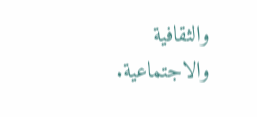والثقافية والاجتماعية.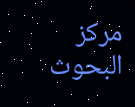مركز البحوث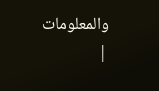والمعلومات
|